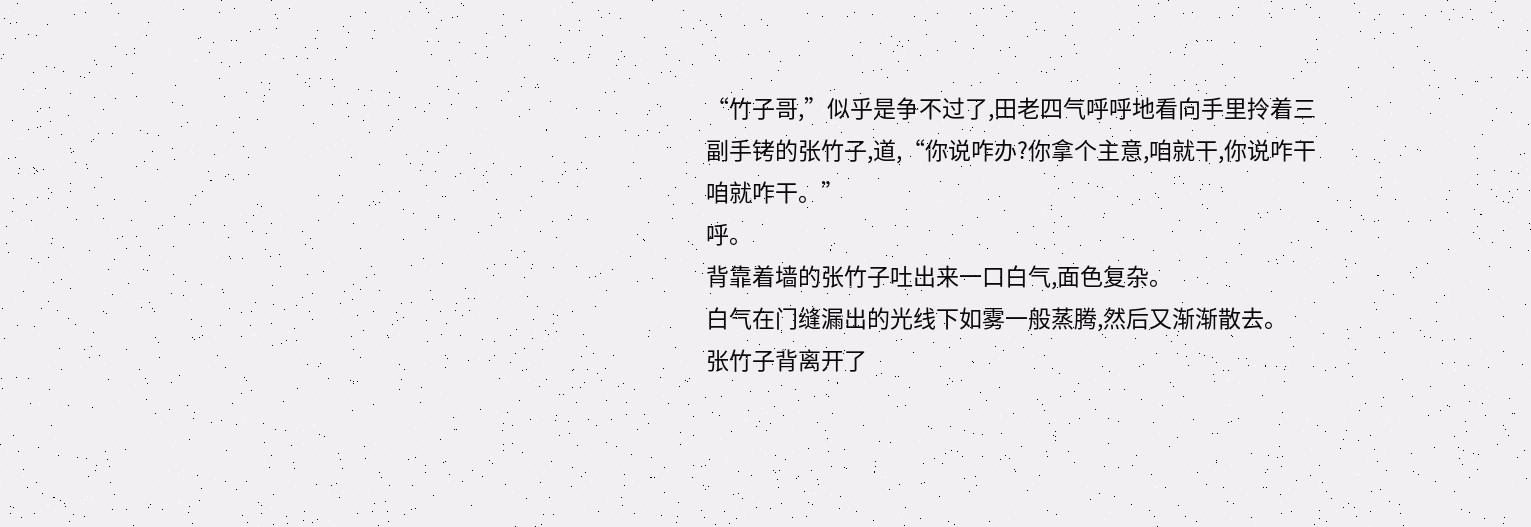“竹子哥,”似乎是争不过了,田老四气呼呼地看向手里拎着三副手铐的张竹子,道,“你说咋办?你拿个主意,咱就干,你说咋干咱就咋干。”
呼。
背靠着墙的张竹子吐出来一口白气,面色复杂。
白气在门缝漏出的光线下如雾一般蒸腾,然后又渐渐散去。
张竹子背离开了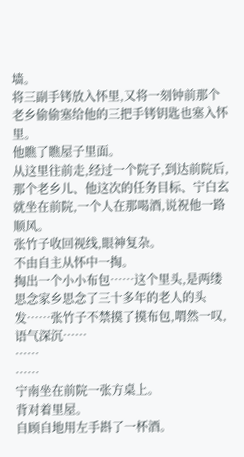墙。
将三副手铐放入怀里,又将一刻钟前那个老乡偷偷塞给他的三把手铐钥匙也塞入怀里。
他瞧了瞧屋子里面。
从这里往前走,经过一个院子,到达前院后,那个老乡儿、他这次的任务目标、宁白玄就坐在前院,一个人在那喝酒,说祝他一路顺风。
张竹子收回视线,眼神复杂。
不由自主从怀中一掏。
掏出一个小小布包……这个里头,是两缕思念家乡思念了三十多年的老人的头发……张竹子不禁摸了摸布包,喟然一叹,语气深沉……
……
……
宁南坐在前院一张方桌上。
背对着里屋。
自顾自地用左手斟了一杯酒。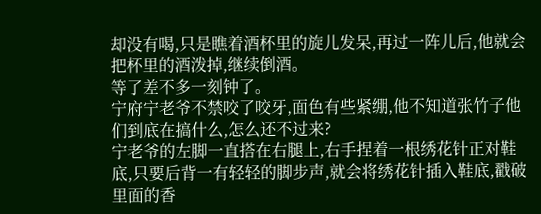却没有喝,只是瞧着酒杯里的旋儿发呆,再过一阵儿后,他就会把杯里的酒泼掉,继续倒酒。
等了差不多一刻钟了。
宁府宁老爷不禁咬了咬牙,面色有些紧绷,他不知道张竹子他们到底在搞什么,怎么还不过来?
宁老爷的左脚一直搭在右腿上,右手捏着一根绣花针正对鞋底,只要后背一有轻轻的脚步声,就会将绣花针插入鞋底,戳破里面的香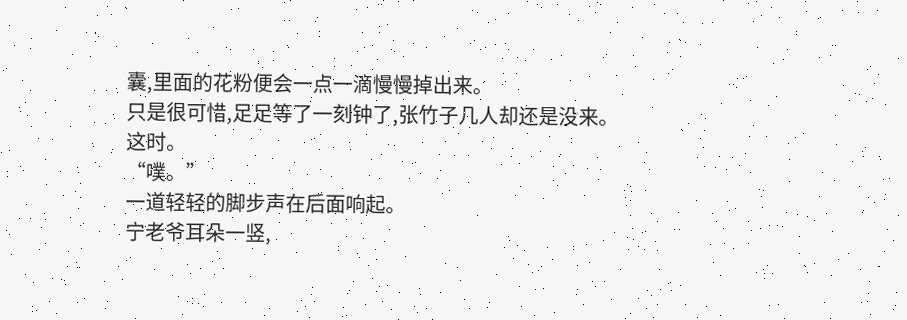囊,里面的花粉便会一点一滴慢慢掉出来。
只是很可惜,足足等了一刻钟了,张竹子几人却还是没来。
这时。
“噗。”
一道轻轻的脚步声在后面响起。
宁老爷耳朵一竖,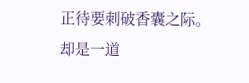正待要刺破香囊之际。
却是一道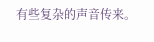有些复杂的声音传来。